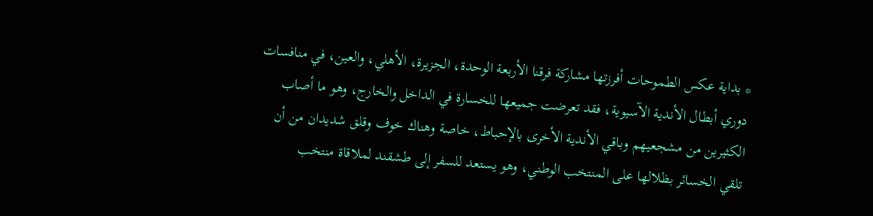* بداية عكس الطموحات أفرزتها مشاركة فرقنا الأربعة الوحدة، الجزيرة، الأهلي، والعين، في منافسات دوري أبطال الأندية الآسيوية، فقد تعرضت جميعها للخسارة في الداخل والخارج، وهو ما أصاب الكثيرين من مشجعيهم وباقي الأندية الأخرى بالإحباط، خاصة وهناك خوف وقلق شديدان من أن تلقي الخسائر بظلالها على المنتخب الوطني، وهو يستعد للسفر إلى طشقند لملاقاة منتخب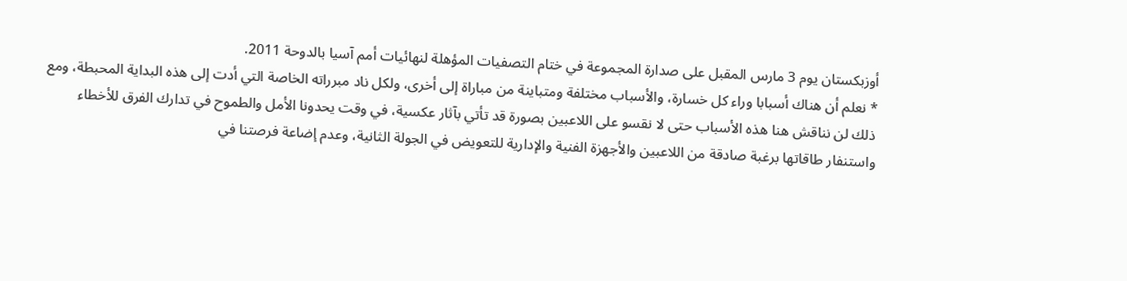أوزبكستان يوم 3 مارس المقبل على صدارة المجموعة في ختام التصفيات المؤهلة لنهائيات أمم آسيا بالدوحة 2011.
* نعلم أن هناك أسبابا وراء كل خسارة، والأسباب مختلفة ومتباينة من مباراة إلى أخرى، ولكل ناد مبرراته الخاصة التي أدت إلى هذه البداية المحبطة، ومع ذلك لن نناقش هنا هذه الأسباب حتى لا نقسو على اللاعبين بصورة قد تأتي بآثار عكسية، في وقت يحدونا الأمل والطموح في تدارك الفرق للأخطاء واستنفار طاقاتها برغبة صادقة من اللاعبين والأجهزة الفنية والإدارية للتعويض في الجولة الثانية، وعدم إضاعة فرصتنا في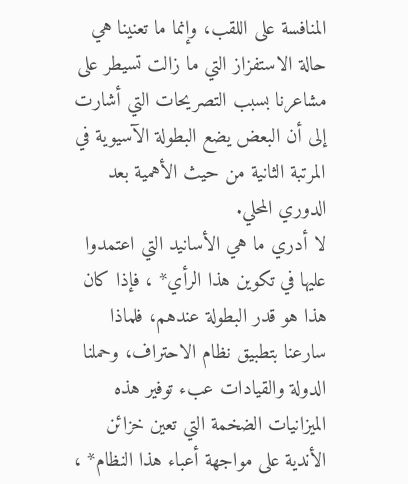المنافسة على اللقب، وإنما ما تعنينا هي حالة الاستفزاز التي ما زالت تسيطر على مشاعرنا بسبب التصريحات التي أشارت إلى أن البعض يضع البطولة الآسيوية في المرتبة الثانية من حيث الأهمية بعد الدوري المحلي.
لا أدري ما هي الأسانيد التي اعتمدوا عليها في تكوين هذا الرأي* ، فإذا كان هذا هو قدر البطولة عندهم، فلماذا سارعنا بتطبيق نظام الاحتراف، وحملنا الدولة والقيادات عبء توفير هذه الميزانيات الضخمة التي تعين خزائن الأندية على مواجهة أعباء هذا النظام* ،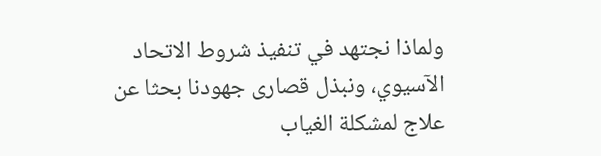ولماذا نجتهد في تنفيذ شروط الاتحاد الآسيوي، ونبذل قصارى جهودنا بحثا عن علاج لمشكلة الغياب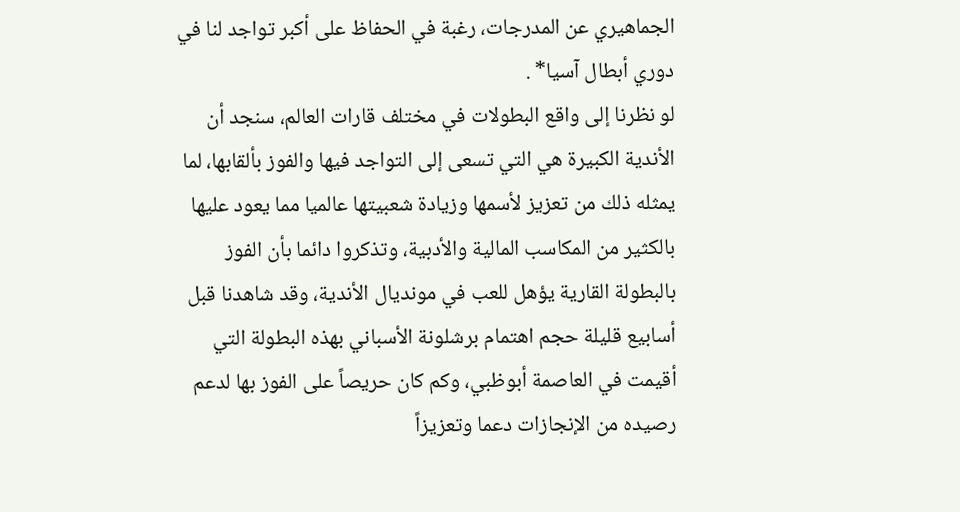الجماهيري عن المدرجات، رغبة في الحفاظ على أكبر تواجد لنا في دوري أبطال آسيا* .
لو نظرنا إلى واقع البطولات في مختلف قارات العالم، سنجد أن الأندية الكبيرة هي التي تسعى إلى التواجد فيها والفوز بألقابها، لما يمثله ذلك من تعزيز لأسمها وزيادة شعبيتها عالميا مما يعود عليها بالكثير من المكاسب المالية والأدبية، وتذكروا دائما بأن الفوز بالبطولة القارية يؤهل للعب في مونديال الأندية، وقد شاهدنا قبل أسابيع قليلة حجم اهتمام برشلونة الأسباني بهذه البطولة التي أقيمت في العاصمة أبوظبي، وكم كان حريصاً على الفوز بها لدعم رصيده من الإنجازات دعما وتعزيزاً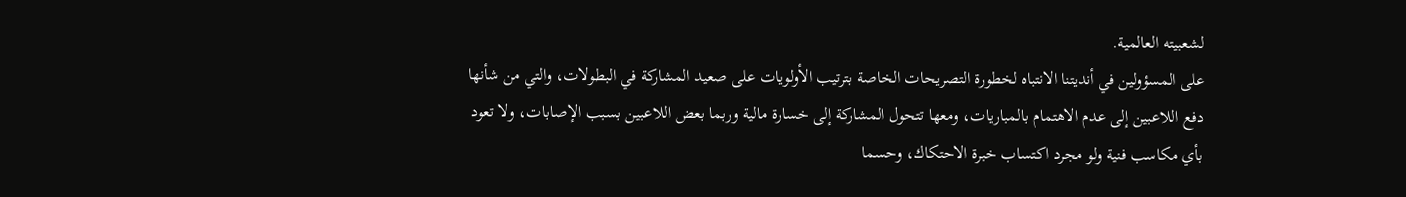لشعبيته العالمية.
على المسؤولين في أنديتنا الانتباه لخطورة التصريحات الخاصة بترتيب الأولويات على صعيد المشاركة في البطولات، والتي من شأنها دفع اللاعبين إلى عدم الاهتمام بالمباريات، ومعها تتحول المشاركة إلى خسارة مالية وربما بعض اللاعبين بسبب الإصابات، ولا تعود بأي مكاسب فنية ولو مجرد اكتساب خبرة الاحتكاك، وحسما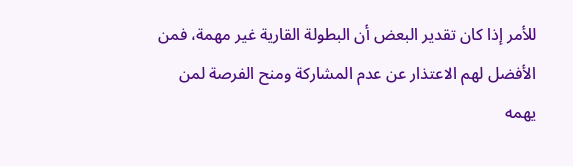للأمر إذا كان تقدير البعض أن البطولة القارية غير مهمة، فمن الأفضل لهم الاعتذار عن عدم المشاركة ومنح الفرصة لمن يهمه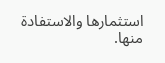استثمارها والاستفادة منها.